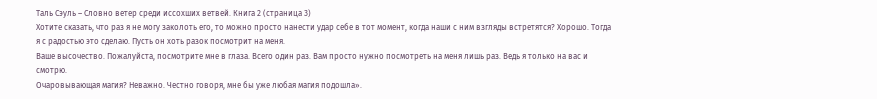Таль Сэуль – Словно ветер среди иссохших ветвей. Книга 2 (страница 3)
Хотите сказать, что раз я не могу заколоть его, то можно просто нанести удар себе в тот момент, когда наши с ним взгляды встретятся? Хорошо. Тогда я с радостью это сделаю. Пусть он хоть разок посмотрит на меня.
Ваше высочество. Пожалуйста, посмотрите мне в глаза. Всего один раз. Вам просто нужно посмотреть на меня лишь раз. Ведь я только на вас и смотрю.
Очаровывающая магия? Неважно. Честно говоря, мне бы уже любая магия подошла».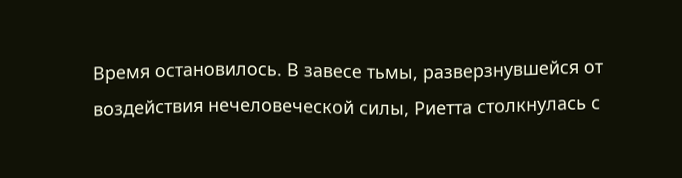Время остановилось. В завесе тьмы, разверзнувшейся от воздействия нечеловеческой силы, Риетта столкнулась с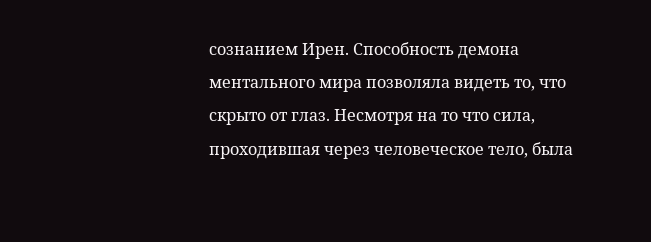сознанием Ирен. Способность демона ментального мира позволяла видеть то, что скрыто от глаз. Несмотря на то что сила, проходившая через человеческое тело, была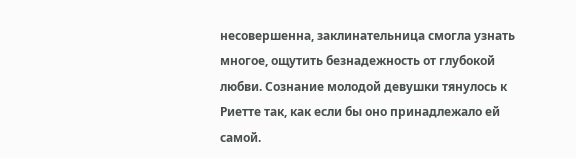несовершенна, заклинательница смогла узнать многое, ощутить безнадежность от глубокой любви. Сознание молодой девушки тянулось к Риетте так, как если бы оно принадлежало ей самой.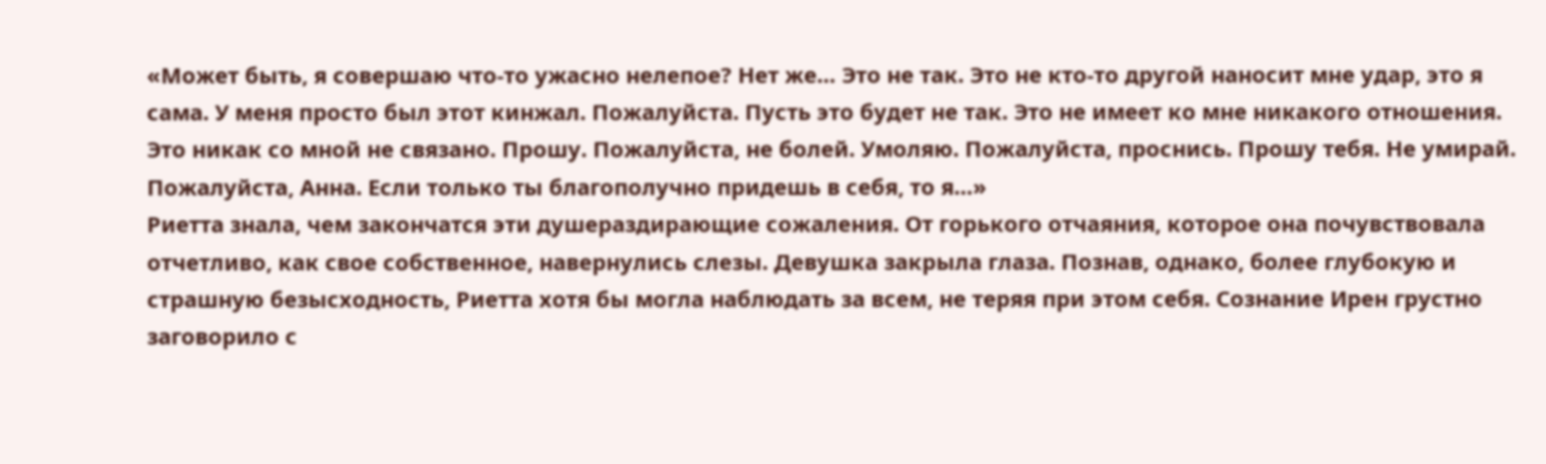«Может быть, я совершаю что-то ужасно нелепое? Нет же… Это не так. Это не кто-то другой наносит мне удар, это я сама. У меня просто был этот кинжал. Пожалуйста. Пусть это будет не так. Это не имеет ко мне никакого отношения. Это никак со мной не связано. Прошу. Пожалуйста, не болей. Умоляю. Пожалуйста, проснись. Прошу тебя. Не умирай. Пожалуйста, Анна. Если только ты благополучно придешь в себя, то я…»
Риетта знала, чем закончатся эти душераздирающие сожаления. От горького отчаяния, которое она почувствовала отчетливо, как свое собственное, навернулись слезы. Девушка закрыла глаза. Познав, однако, более глубокую и страшную безысходность, Риетта хотя бы могла наблюдать за всем, не теряя при этом себя. Сознание Ирен грустно заговорило с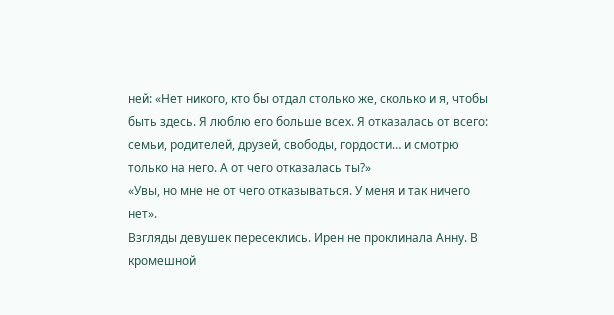ней: «Нет никого, кто бы отдал столько же, сколько и я, чтобы быть здесь. Я люблю его больше всех. Я отказалась от всего: семьи, родителей, друзей, свободы, гордости… и смотрю только на него. А от чего отказалась ты?»
«Увы, но мне не от чего отказываться. У меня и так ничего нет».
Взгляды девушек пересеклись. Ирен не проклинала Анну. В кромешной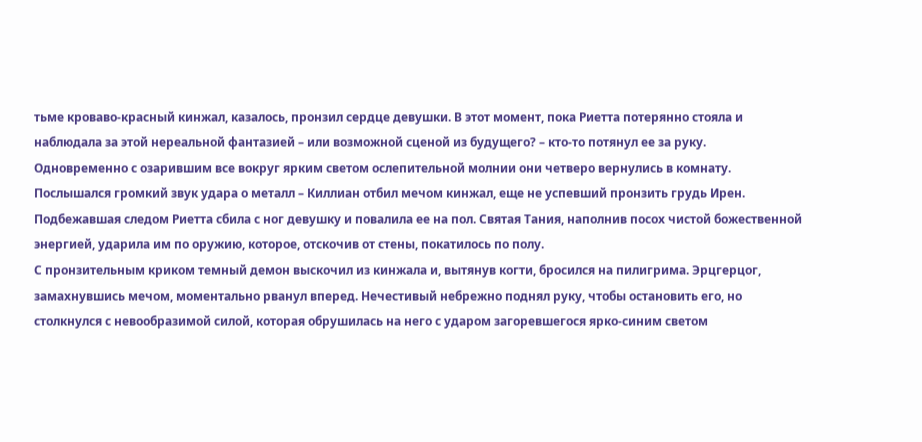тьме кроваво-красный кинжал, казалось, пронзил сердце девушки. В этот момент, пока Риетта потерянно стояла и наблюдала за этой нереальной фантазией – или возможной сценой из будущего? – кто-то потянул ее за руку.
Одновременно с озарившим все вокруг ярким светом ослепительной молнии они четверо вернулись в комнату. Послышался громкий звук удара о металл – Киллиан отбил мечом кинжал, еще не успевший пронзить грудь Ирен.
Подбежавшая следом Риетта сбила с ног девушку и повалила ее на пол. Святая Тания, наполнив посох чистой божественной энергией, ударила им по оружию, которое, отскочив от стены, покатилось по полу.
С пронзительным криком темный демон выскочил из кинжала и, вытянув когти, бросился на пилигрима. Эрцгерцог, замахнувшись мечом, моментально рванул вперед. Нечестивый небрежно поднял руку, чтобы остановить его, но столкнулся с невообразимой силой, которая обрушилась на него с ударом загоревшегося ярко-синим светом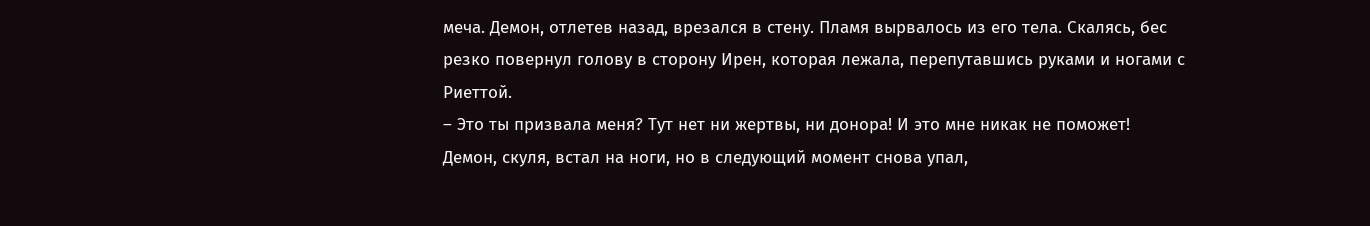меча. Демон, отлетев назад, врезался в стену. Пламя вырвалось из его тела. Скалясь, бес резко повернул голову в сторону Ирен, которая лежала, перепутавшись руками и ногами с Риеттой.
– Это ты призвала меня? Тут нет ни жертвы, ни донора! И это мне никак не поможет!
Демон, скуля, встал на ноги, но в следующий момент снова упал,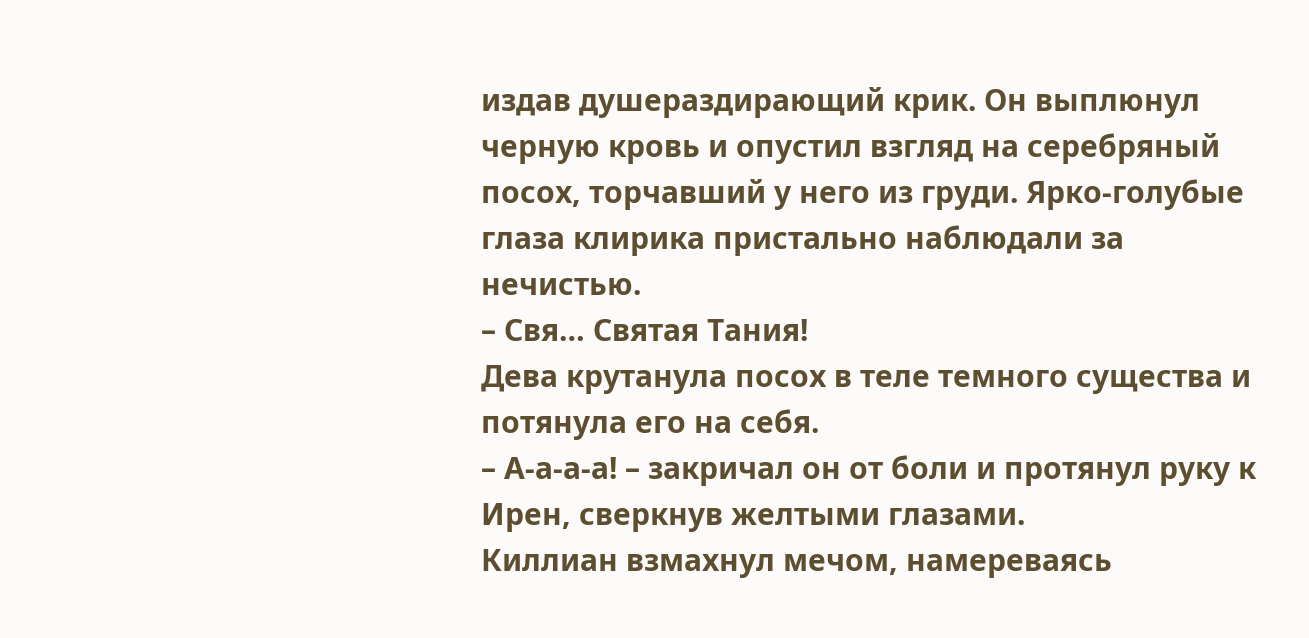издав душераздирающий крик. Он выплюнул черную кровь и опустил взгляд на серебряный посох, торчавший у него из груди. Ярко-голубые глаза клирика пристально наблюдали за нечистью.
– Свя… Святая Тания!
Дева крутанула посох в теле темного существа и потянула его на себя.
– А-а-а-а! – закричал он от боли и протянул руку к Ирен, сверкнув желтыми глазами.
Киллиан взмахнул мечом, намереваясь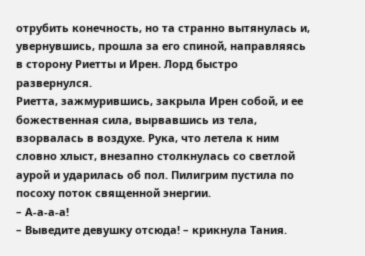отрубить конечность, но та странно вытянулась и, увернувшись, прошла за его спиной, направляясь в сторону Риетты и Ирен. Лорд быстро развернулся.
Риетта, зажмурившись, закрыла Ирен собой, и ее божественная сила, вырвавшись из тела, взорвалась в воздухе. Рука, что летела к ним словно хлыст, внезапно столкнулась со светлой аурой и ударилась об пол. Пилигрим пустила по посоху поток священной энергии.
– А-а-а-а!
– Выведите девушку отсюда! – крикнула Тания.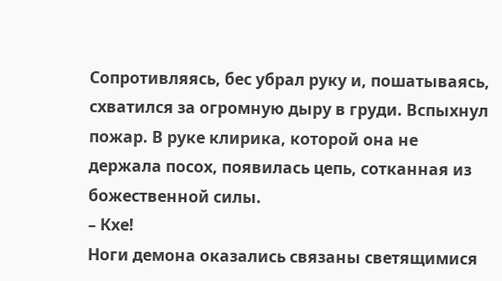Сопротивляясь, бес убрал руку и, пошатываясь, схватился за огромную дыру в груди. Вспыхнул пожар. В руке клирика, которой она не держала посох, появилась цепь, сотканная из божественной силы.
– Кхе!
Ноги демона оказались связаны светящимися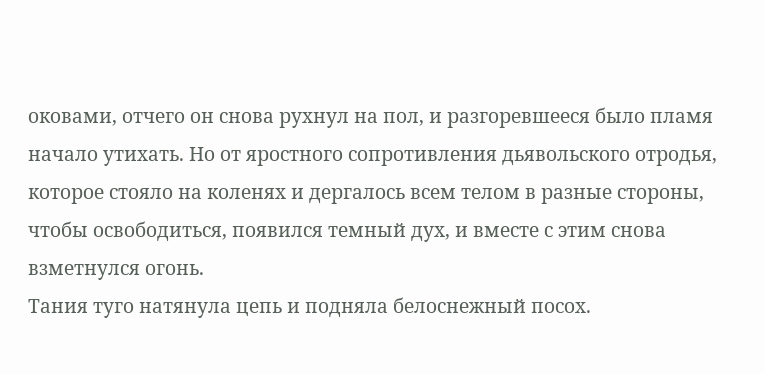оковами, отчего он снова рухнул на пол, и разгоревшееся было пламя начало утихать. Но от яростного сопротивления дьявольского отродья, которое стояло на коленях и дергалось всем телом в разные стороны, чтобы освободиться, появился темный дух, и вместе с этим снова взметнулся огонь.
Тания туго натянула цепь и подняла белоснежный посох.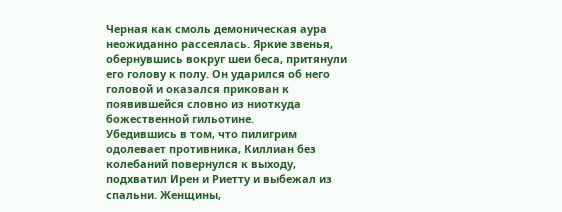Черная как смоль демоническая аура неожиданно рассеялась. Яркие звенья, обернувшись вокруг шеи беса, притянули его голову к полу. Он ударился об него головой и оказался прикован к появившейся словно из ниоткуда божественной гильотине.
Убедившись в том, что пилигрим одолевает противника, Киллиан без колебаний повернулся к выходу, подхватил Ирен и Риетту и выбежал из спальни. Женщины,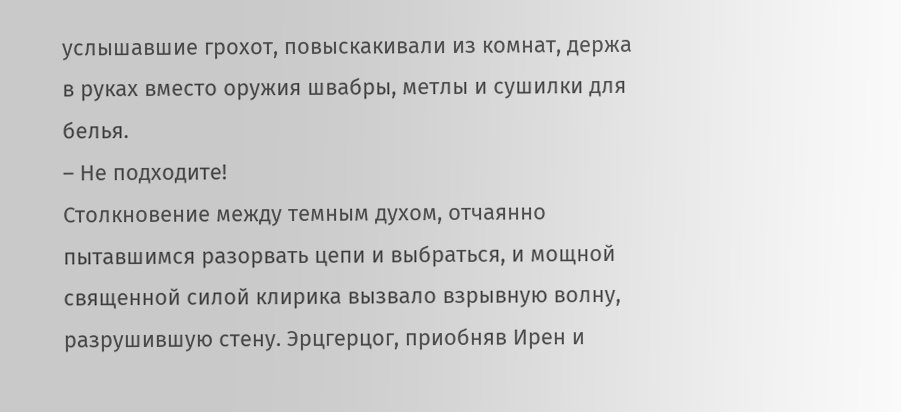услышавшие грохот, повыскакивали из комнат, держа в руках вместо оружия швабры, метлы и сушилки для белья.
– Не подходите!
Столкновение между темным духом, отчаянно пытавшимся разорвать цепи и выбраться, и мощной священной силой клирика вызвало взрывную волну, разрушившую стену. Эрцгерцог, приобняв Ирен и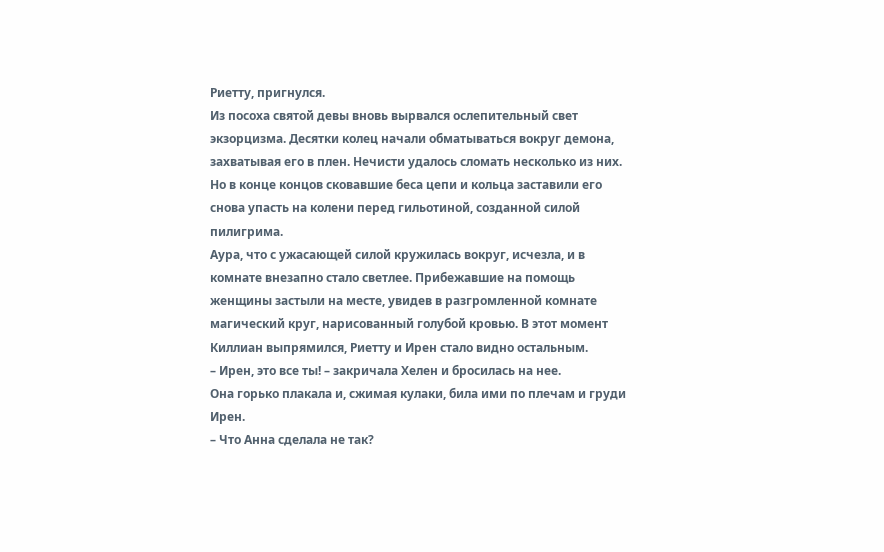Риетту, пригнулся.
Из посоха святой девы вновь вырвался ослепительный свет экзорцизма. Десятки колец начали обматываться вокруг демона, захватывая его в плен. Нечисти удалось сломать несколько из них. Но в конце концов сковавшие беса цепи и кольца заставили его снова упасть на колени перед гильотиной, созданной силой пилигрима.
Аура, что с ужасающей силой кружилась вокруг, исчезла, и в комнате внезапно стало светлее. Прибежавшие на помощь женщины застыли на месте, увидев в разгромленной комнате магический круг, нарисованный голубой кровью. В этот момент Киллиан выпрямился, Риетту и Ирен стало видно остальным.
– Ирен, это все ты! – закричала Хелен и бросилась на нее.
Она горько плакала и, сжимая кулаки, била ими по плечам и груди Ирен.
– Что Анна сделала не так?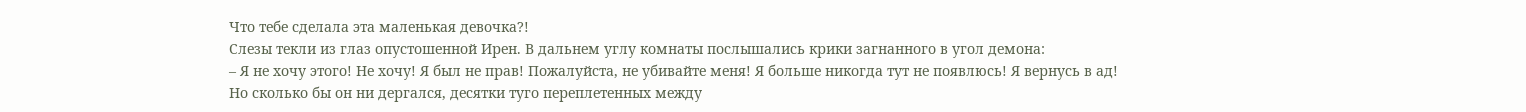Что тебе сделала эта маленькая девочка?!
Слезы текли из глаз опустошенной Ирен. В дальнем углу комнаты послышались крики загнанного в угол демона:
– Я не хочу этого! Не хочу! Я был не прав! Пожалуйста, не убивайте меня! Я больше никогда тут не появлюсь! Я вернусь в ад!
Но сколько бы он ни дергался, десятки туго переплетенных между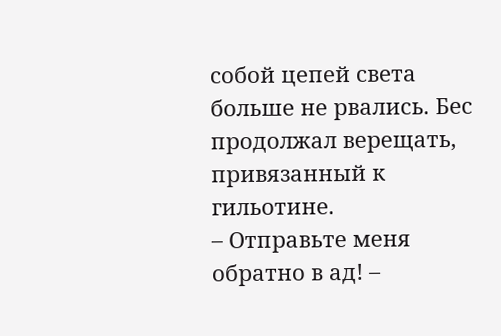собой цепей света больше не рвались. Бес продолжал верещать, привязанный к гильотине.
– Отправьте меня обратно в ад! –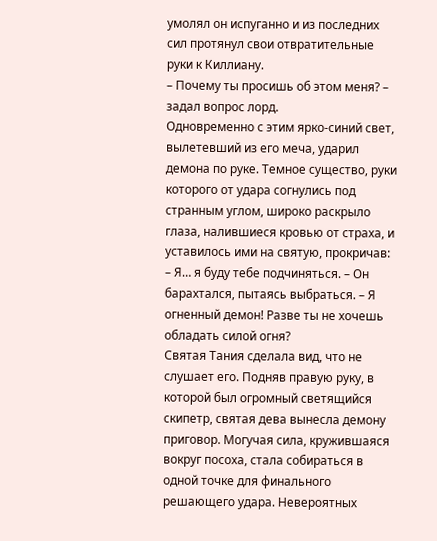умолял он испуганно и из последних сил протянул свои отвратительные руки к Киллиану.
– Почему ты просишь об этом меня? – задал вопрос лорд.
Одновременно с этим ярко-синий свет, вылетевший из его меча, ударил демона по руке. Темное существо, руки которого от удара согнулись под странным углом, широко раскрыло глаза, налившиеся кровью от страха, и уставилось ими на святую, прокричав:
– Я… я буду тебе подчиняться. – Он барахтался, пытаясь выбраться. – Я огненный демон! Разве ты не хочешь обладать силой огня?
Святая Тания сделала вид, что не слушает его. Подняв правую руку, в которой был огромный светящийся скипетр, святая дева вынесла демону приговор. Могучая сила, кружившаяся вокруг посоха, стала собираться в одной точке для финального решающего удара. Невероятных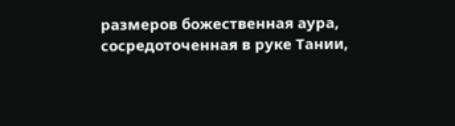размеров божественная аура, сосредоточенная в руке Тании,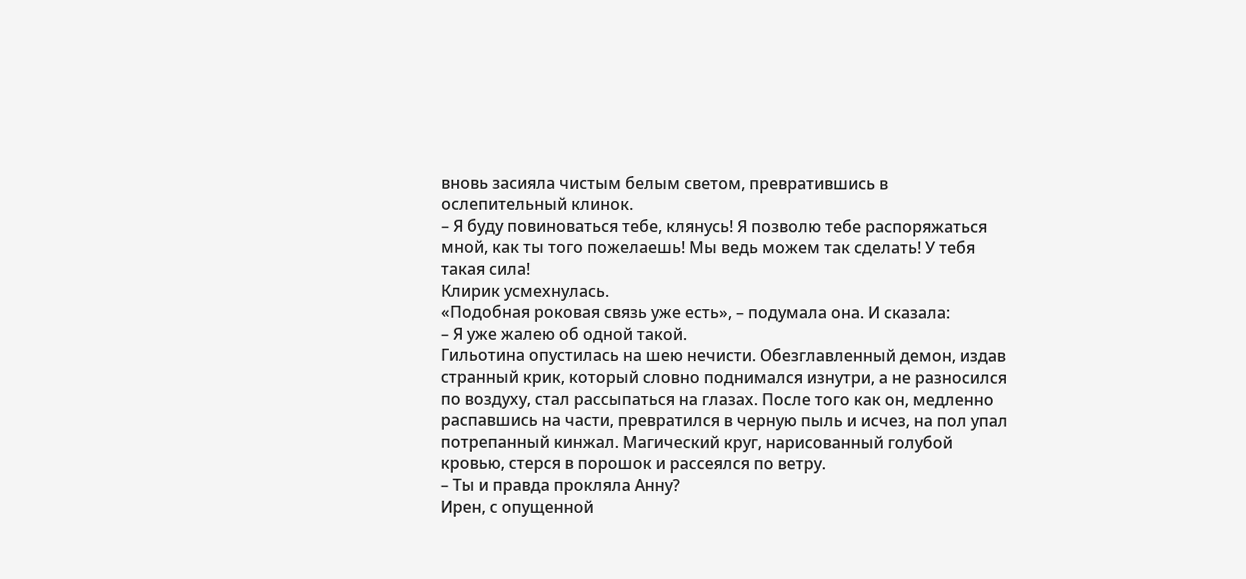вновь засияла чистым белым светом, превратившись в ослепительный клинок.
– Я буду повиноваться тебе, клянусь! Я позволю тебе распоряжаться мной, как ты того пожелаешь! Мы ведь можем так сделать! У тебя такая сила!
Клирик усмехнулась.
«Подобная роковая связь уже есть», – подумала она. И сказала:
– Я уже жалею об одной такой.
Гильотина опустилась на шею нечисти. Обезглавленный демон, издав странный крик, который словно поднимался изнутри, а не разносился по воздуху, стал рассыпаться на глазах. После того как он, медленно распавшись на части, превратился в черную пыль и исчез, на пол упал потрепанный кинжал. Магический круг, нарисованный голубой кровью, стерся в порошок и рассеялся по ветру.
– Ты и правда прокляла Анну?
Ирен, с опущенной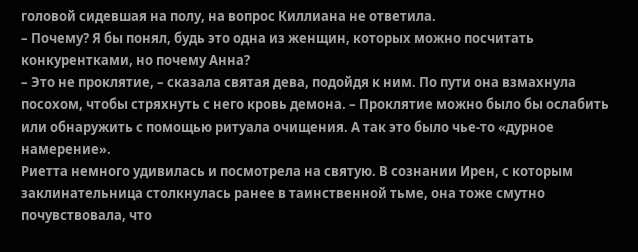головой сидевшая на полу, на вопрос Киллиана не ответила.
– Почему? Я бы понял, будь это одна из женщин, которых можно посчитать конкурентками, но почему Анна?
– Это не проклятие, – сказала святая дева, подойдя к ним. По пути она взмахнула посохом, чтобы стряхнуть с него кровь демона. – Проклятие можно было бы ослабить или обнаружить с помощью ритуала очищения. А так это было чье-то «дурное намерение».
Риетта немного удивилась и посмотрела на святую. В сознании Ирен, с которым заклинательница столкнулась ранее в таинственной тьме, она тоже смутно почувствовала, что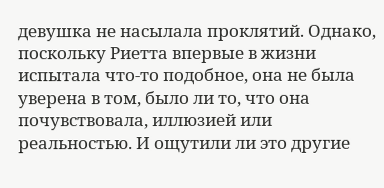девушка не насылала проклятий. Однако, поскольку Риетта впервые в жизни испытала что-то подобное, она не была уверена в том, было ли то, что она почувствовала, иллюзией или реальностью. И ощутили ли это другие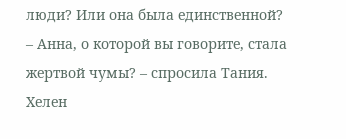люди? Или она была единственной?
– Анна, о которой вы говорите, стала жертвой чумы? – спросила Тания.
Хелен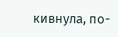кивнула, по-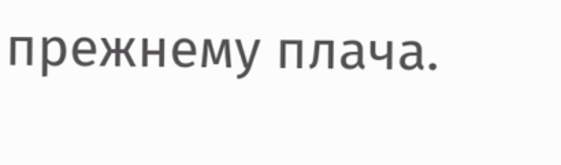прежнему плача.